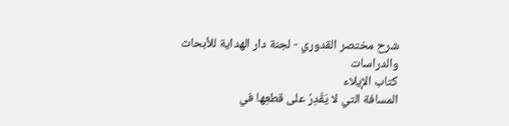شرح مختصر القدوري - لجنة دار الهداية للأبحاث والدراسات
كتاب الإيلاء
المسافة التي لا يَقْدِرُ على قطعِها في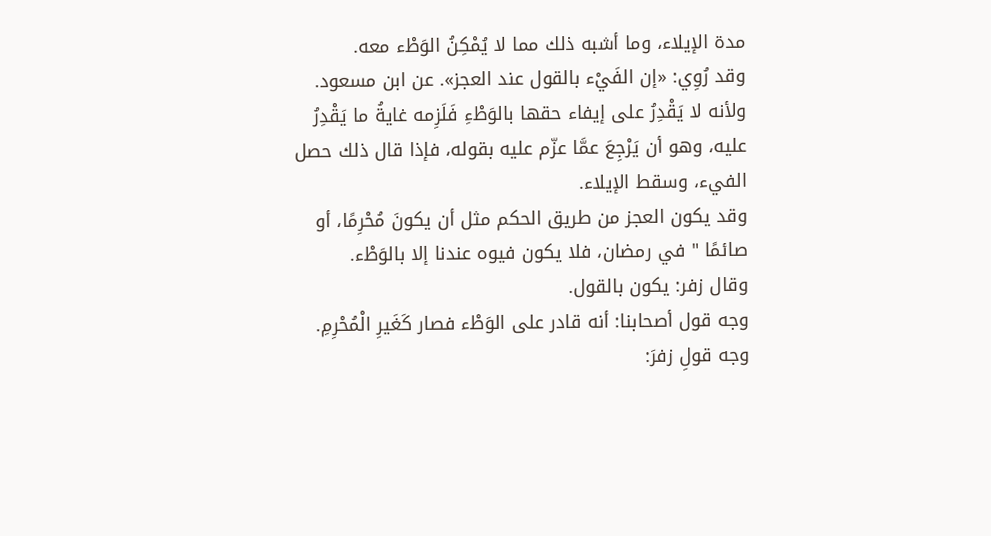مدة الإيلاء، وما أشبه ذلك مما لا يُمْكِنُ الوَطْء معه.
وقد رُوِي: «إن الفَيْء بالقول عند العجز». عن ابن مسعود.
ولأنه لا يَقْدِرُ على إيفاء حقها بالوَطْءِ فَلَزِمه غايةُ ما يَقْدِرُ عليه، وهو أن يَرْجِعَ عمَّا عزّم عليه بقوله، فإذا قال ذلك حصل الفيء، وسقط الإيلاء.
وقد يكون العجز من طريق الحكم مثل أن يكونَ مُحْرِمًا، أو صائمًا " في رمضان، فلا يكون فيوه عندنا إلا بالوَطْء.
وقال زفر: يكون بالقول.
وجه قول أصحابنا: أنه قادر على الوَطْء فصار كَغَيرِ الْمُحْرِمِ.
وجه قولِ زفرَ: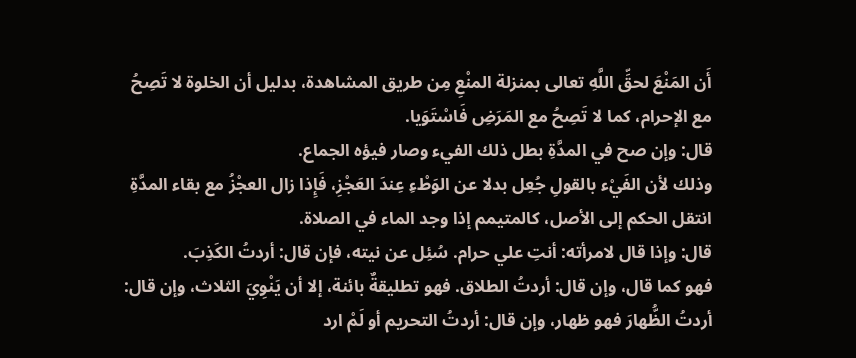أَن المَنْعَ لحقِّ اللَّهِ تعالى بمنزلة المنْعِ مِن طريق المشاهدة، بدليل أن الخلوة لا تَصِحُ مع الإحرام، كما لا تَصِحُ مع المَرَضِ فَاسْتَوَيا.
قال: وإن صح في المدَّةِ بطل ذلك الفيء وصار فيؤه الجماع.
وذلك لأن الفَيْء بالقولِ جُعِل بدلا عن الوَطْءِ عِندَ العَجْزِ، فَإِذا زال العجْزُ مع بقاء المدَّةِ انتقل الحكم إلى الأصل، كالمتيمم إذا وجد الماء في الصلاة.
قال: وإذا قال لامرأته: أنتِ علي حرام. سُئِل عن نيته، فإن قال: أردتُ الكَذِبَ.
فهو كما قال، وإن قال: أردتُ الطلاق. فهو تطليقةٌ بائنة، إلا أن يَنْوِيَ الثلاث، وإن قال: أردتُ الظُّهارَ فهو ظهار، وإن قال: أردتُ التحريم أو لَمْ ارد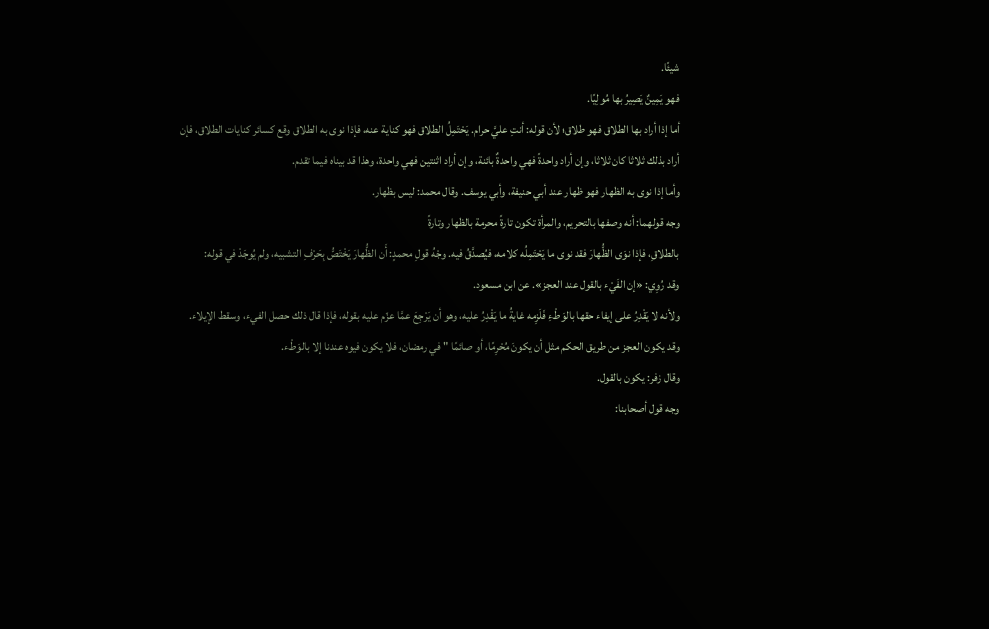شيئًا.
فهو يَمِينٌ يَصِيرُ بها مُولِيًا.
أما إذا أراد بها الطلاق فهو طلاق؛ لأن قوله: أنتِ عليَّ حرام. يَحْتَمِلُ الطلاق فهو كناية عنه، فإذا نوى به الطلاق وقع كسائر كنايات الطلاق، فإن أراد بذلك ثلاثا كان ثلاثا، وإن أراد واحدةً فهي واحدةٌ بائنة، وإن أراد اثنتين فهي واحدة، وهذا قد بيناه فيما تقدم.
وأما إذا نوى به الظهار فهو ظهار عند أبي حنيفة، وأبي يوسف. وقال محمد: ليس بظهار.
وجه قولهما: أنه وصفها بالتحريم، والمرأة تكون تارةً محرمة بالظهار وتارةً
بالطلاقِ، فإذا نوَى الظُّهارَ فقد نوى ما يَحْتَمِلُه كلامه، فيُصدَّقُ فيه. وجْهُ قولِ محمدٍ: أَن الظُّهارَ يَخْتَصُّ بِحَرْفِ التشبيه، ولم يُوجَدْ في قوله:
وقد رُوِي: «إن الفَيْء بالقول عند العجز». عن ابن مسعود.
ولأنه لا يَقْدِرُ على إيفاء حقها بالوَطْءِ فَلَزِمه غايةُ ما يَقْدِرُ عليه، وهو أن يَرْجِعَ عمَّا عزّم عليه بقوله، فإذا قال ذلك حصل الفيء، وسقط الإيلاء.
وقد يكون العجز من طريق الحكم مثل أن يكونَ مُحْرِمًا، أو صائمًا " في رمضان، فلا يكون فيوه عندنا إلا بالوَطْء.
وقال زفر: يكون بالقول.
وجه قول أصحابنا: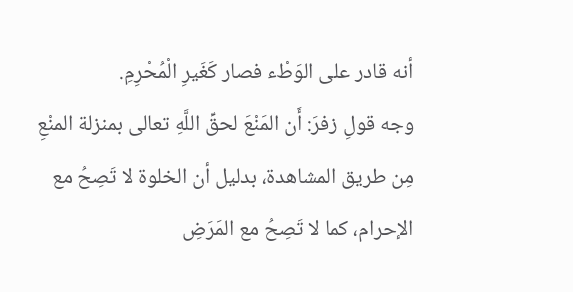أنه قادر على الوَطْء فصار كَغَيرِ الْمُحْرِمِ.
وجه قولِ زفرَ: أَن المَنْعَ لحقِّ اللَّهِ تعالى بمنزلة المنْعِ مِن طريق المشاهدة، بدليل أن الخلوة لا تَصِحُ مع الإحرام، كما لا تَصِحُ مع المَرَضِ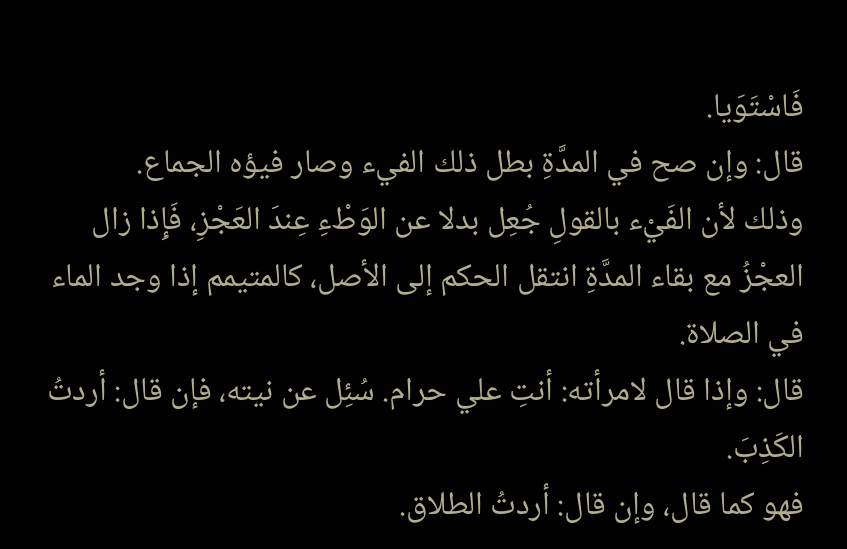فَاسْتَوَيا.
قال: وإن صح في المدَّةِ بطل ذلك الفيء وصار فيؤه الجماع.
وذلك لأن الفَيْء بالقولِ جُعِل بدلا عن الوَطْءِ عِندَ العَجْزِ، فَإِذا زال العجْزُ مع بقاء المدَّةِ انتقل الحكم إلى الأصل، كالمتيمم إذا وجد الماء في الصلاة.
قال: وإذا قال لامرأته: أنتِ علي حرام. سُئِل عن نيته، فإن قال: أردتُ الكَذِبَ.
فهو كما قال، وإن قال: أردتُ الطلاق.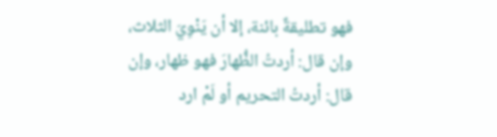فهو تطليقةٌ بائنة، إلا أن يَنْوِيَ الثلاث، وإن قال: أردتُ الظُّهارَ فهو ظهار، وإن قال: أردتُ التحريم أو لَمْ ارد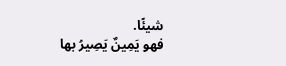شيئًا.
فهو يَمِينٌ يَصِيرُ بها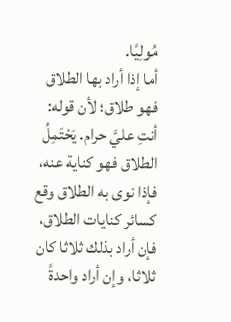مُولِيًا.
أما إذا أراد بها الطلاق فهو طلاق؛ لأن قوله: أنتِ عليَّ حرام. يَحْتَمِلُ الطلاق فهو كناية عنه، فإذا نوى به الطلاق وقع كسائر كنايات الطلاق، فإن أراد بذلك ثلاثا كان ثلاثا، وإن أراد واحدةً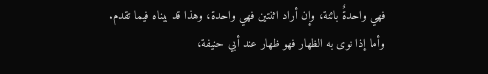فهي واحدةٌ بائنة، وإن أراد اثنتين فهي واحدة، وهذا قد بيناه فيما تقدم.
وأما إذا نوى به الظهار فهو ظهار عند أبي حنيفة،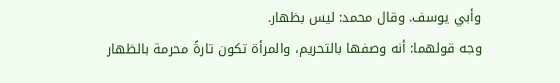وأبي يوسف. وقال محمد: ليس بظهار.
وجه قولهما: أنه وصفها بالتحريم، والمرأة تكون تارةً محرمة بالظهار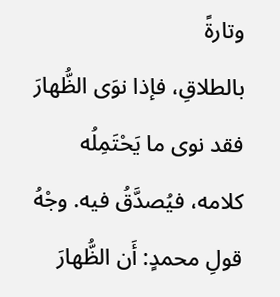وتارةً
بالطلاقِ، فإذا نوَى الظُّهارَ فقد نوى ما يَحْتَمِلُه كلامه، فيُصدَّقُ فيه. وجْهُ قولِ محمدٍ: أَن الظُّهارَ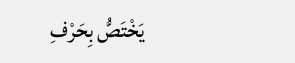يَخْتَصُّ بِحَرْفِ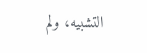التشبيه، ولم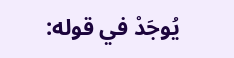يُوجَدْ في قوله: